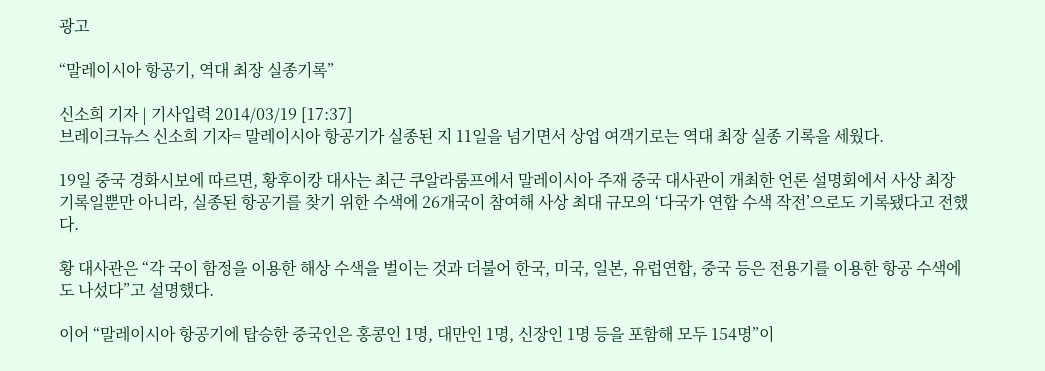광고

“말레이시아 항공기, 역대 최장 실종기록”

신소희 기자 | 기사입력 2014/03/19 [17:37]
브레이크뉴스 신소희 기자= 말레이시아 항공기가 실종된 지 11일을 넘기면서 상업 여객기로는 역대 최장 실종 기록을 세웠다.

19일 중국 경화시보에 따르면, 황후이캉 대사는 최근 쿠알라룸프에서 말레이시아 주재 중국 대사관이 개최한 언론 설명회에서 사상 최장 기록일뿐만 아니라, 실종된 항공기를 찾기 위한 수색에 26개국이 참여해 사상 최대 규모의 ‘다국가 연합 수색 작전’으로도 기록됐다고 전했다.

황 대사관은 “각 국이 함정을 이용한 해상 수색을 벌이는 것과 더불어 한국, 미국, 일본, 유럽연합, 중국 등은 전용기를 이용한 항공 수색에도 나섰다”고 설명했다.

이어 “말레이시아 항공기에 탑승한 중국인은 홍콩인 1명, 대만인 1명, 신장인 1명 등을 포함해 모두 154명”이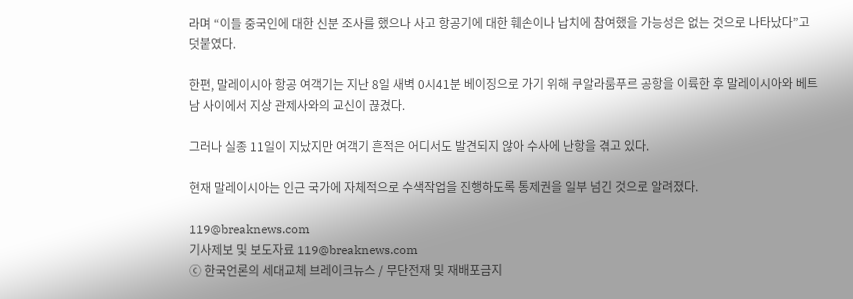라며 “이들 중국인에 대한 신분 조사를 했으나 사고 항공기에 대한 훼손이나 납치에 참여했을 가능성은 없는 것으로 나타났다”고 덧붙였다.

한편, 말레이시아 항공 여객기는 지난 8일 새벽 0시41분 베이징으로 가기 위해 쿠알라룸푸르 공항을 이륙한 후 말레이시아와 베트남 사이에서 지상 관제사와의 교신이 끊겼다.

그러나 실종 11일이 지났지만 여객기 흔적은 어디서도 발견되지 않아 수사에 난항을 겪고 있다.

현재 말레이시아는 인근 국가에 자체적으로 수색작업을 진행하도록 통제권을 일부 넘긴 것으로 알려졌다.

119@breaknews.com
기사제보 및 보도자료 119@breaknews.com
ⓒ 한국언론의 세대교체 브레이크뉴스 / 무단전재 및 재배포금지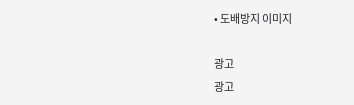• 도배방지 이미지

광고
광고